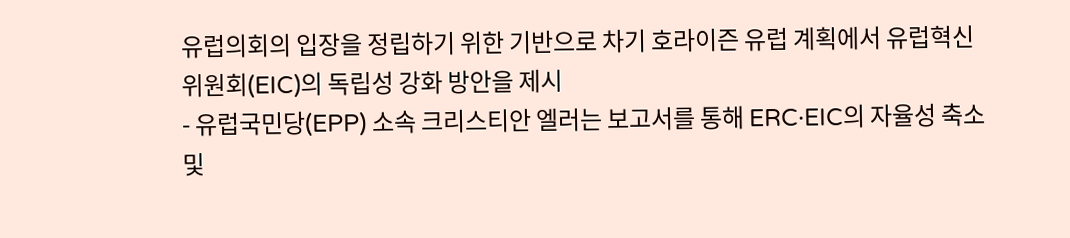유럽의회의 입장을 정립하기 위한 기반으로 차기 호라이즌 유럽 계획에서 유럽혁신위원회(EIC)의 독립성 강화 방안을 제시
- 유럽국민당(EPP) 소속 크리스티안 엘러는 보고서를 통해 ERC·EIC의 자율성 축소 및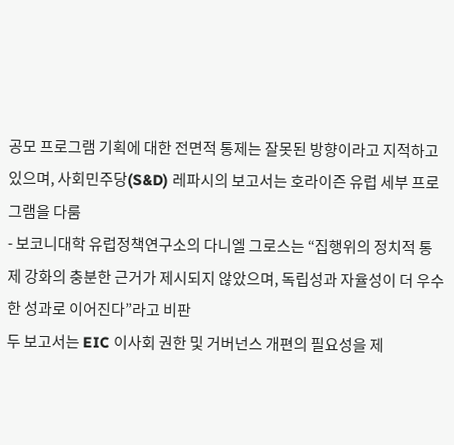공모 프로그램 기획에 대한 전면적 통제는 잘못된 방향이라고 지적하고 있으며, 사회민주당(S&D) 레파시의 보고서는 호라이즌 유럽 세부 프로그램을 다룸
- 보코니대학 유럽정책연구소의 다니엘 그로스는 “집행위의 정치적 통제 강화의 충분한 근거가 제시되지 않았으며, 독립성과 자율성이 더 우수한 성과로 이어진다”라고 비판
두 보고서는 EIC 이사회 권한 및 거버넌스 개편의 필요성을 제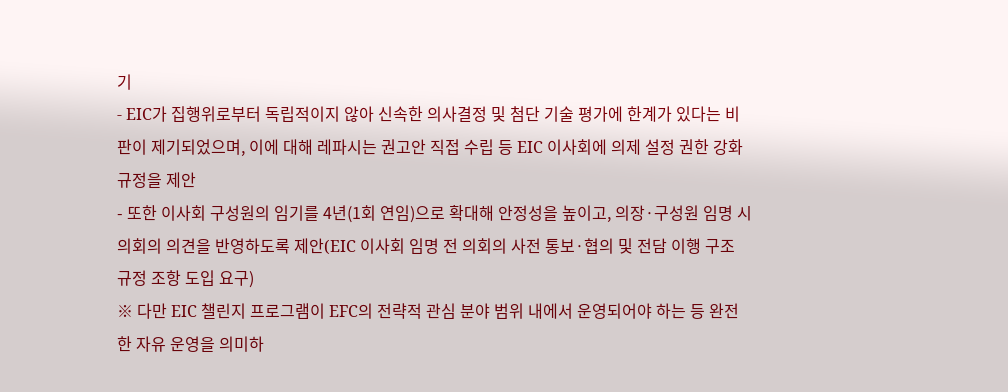기
- EIC가 집행위로부터 독립적이지 않아 신속한 의사결정 및 첨단 기술 평가에 한계가 있다는 비판이 제기되었으며, 이에 대해 레파시는 권고안 직접 수립 등 EIC 이사회에 의제 설정 권한 강화 규정을 제안
- 또한 이사회 구성원의 임기를 4년(1회 연임)으로 확대해 안정성을 높이고, 의장·구성원 임명 시 의회의 의견을 반영하도록 제안(EIC 이사회 임명 전 의회의 사전 통보·협의 및 전담 이행 구조 규정 조항 도입 요구)
※ 다만 EIC 챌린지 프로그램이 EFC의 전략적 관심 분야 범위 내에서 운영되어야 하는 등 완전한 자유 운영을 의미하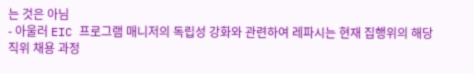는 것은 아님
- 아울러 EIC 프로그램 매니저의 독립성 강화와 관련하여 레파시는 현재 집행위의 해당 직위 채용 과정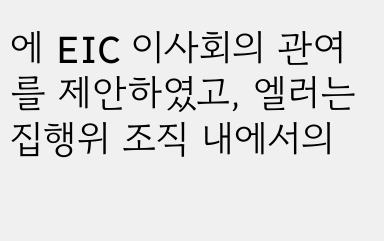에 EIC 이사회의 관여를 제안하였고, 엘러는 집행위 조직 내에서의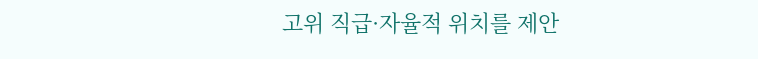고위 직급·자율적 위치를 제안